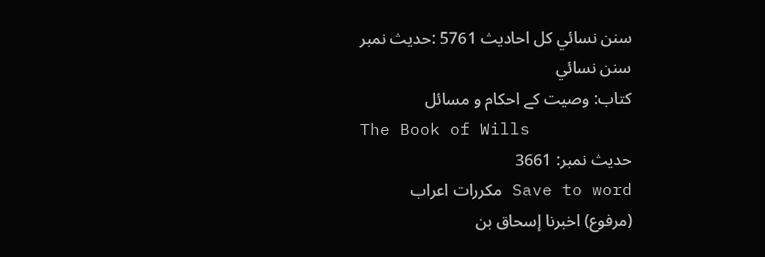سنن نسائي کل احادیث 5761 :حدیث نمبر
سنن نسائي
کتاب: وصیت کے احکام و مسائل
The Book of Wills
حدیث نمبر: 3661
Save to word مکررات اعراب
(مرفوع) اخبرنا إسحاق بن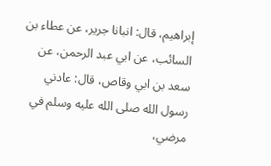إبراهيم، قال: انبانا جرير، عن عطاء بن السائب، عن ابي عبد الرحمن، عن سعد بن ابي وقاص، قال: عادني رسول الله صلى الله عليه وسلم في مرضي،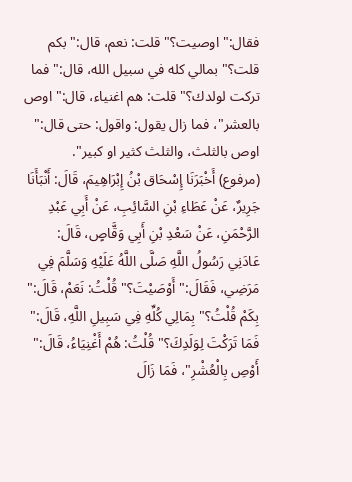فقال:" اوصيت؟" قلت: نعم، قال:" بكم قلت؟" بمالي كله في سبيل الله، قال:" فما تركت لولدك؟" قلت: هم اغنياء، قال:" اوص بالعشر"، فما زال يقول: واقول: حتى قال:" اوص بالثلث، والثلث كثير او كبير".
(مرفوع) أَخْبَرَنَا إِسْحَاق بْنُ إِبْرَاهِيمَ، قَالَ: أَنْبَأَنَا جَرِيرٌ، عَنْ عَطَاءِ بْنِ السَّائِبِ، عَنْ أَبِي عَبْدِ الرَّحْمَنِ، عَنْ سَعْدِ بْنِ أَبِي وَقَّاصٍ، قَالَ: عَادَنِي رَسُولُ اللَّهِ صَلَّى اللَّهُ عَلَيْهِ وَسَلَّمَ فِي مَرَضِي، فَقَالَ:" أَوْصَيْتَ؟" قُلْتُ: نَعَمْ، قَالَ:" بِكَمْ قُلْتُ؟" بِمَالِي كُلِّهِ فِي سَبِيلِ اللَّهِ، قَالَ:" فَمَا تَرَكْتَ لِوَلَدِكَ؟" قُلْتُ: هُمْ أَغْنِيَاءُ، قَالَ:" أَوْصِ بِالْعُشْرِ"، فَمَا زَالَ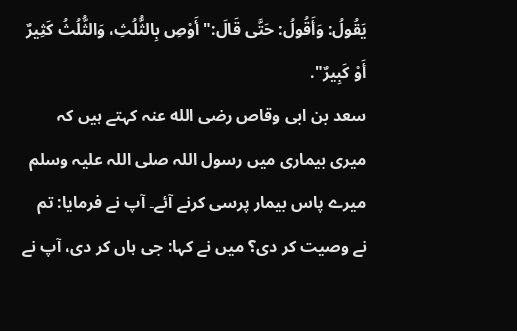يَقُولُ: وَأَقُولُ: حَتَّى قَالَ:" أَوْصِ بِالثُّلُثِ، وَالثُّلُثُ كَثِيرٌ أَوْ كَبِيرٌ".
سعد بن ابی وقاص رضی الله عنہ کہتے ہیں کہ میری بیماری میں رسول اللہ صلی اللہ علیہ وسلم میرے پاس بیمار پرسی کرنے آئے۔ آپ نے فرمایا: تم نے وصیت کر دی؟ میں نے کہا: جی ہاں کر دی، آپ نے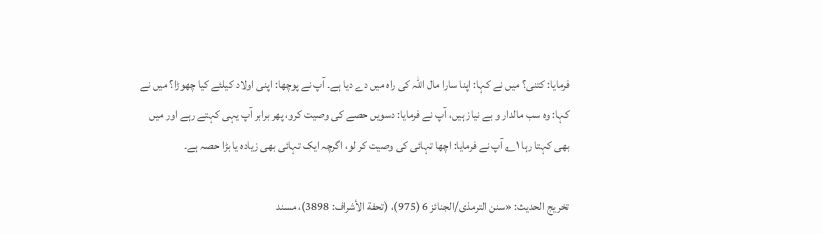فرمایا: کتنی؟ میں نے کہا: اپنا سارا مال اللہ کی راہ میں دے دیا ہے۔ آپ نے پوچھا: اپنی اولاد کیلئے کیا چھوڑا؟ میں نے کہا: وہ سب مالدار و بے نیاز ہیں، آپ نے فرمایا: دسویں حصے کی وصیت کرو، پھر برابر آپ یہی کہتے رہے اور میں بھی کہتا رہا ۱؎ آپ نے فرمایا: اچھا تہائی کی وصیت کر لو، اگرچہ ایک تہائی بھی زیادہ یا بڑا حصہ ہے۔

تخریج الحدیث: «سنن الترمذی/الجنائز 6 (975)، (تحفة الأشراف: 3898)، مسند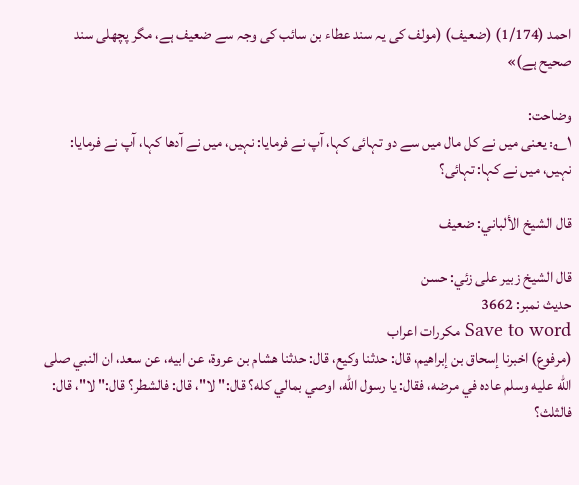احمد (1/174) (ضعیف) (مولف کی یہ سند عطاء بن سائب کی وجہ سے ضعیف ہے، مگر پچھلی سند صحیح ہے)»

وضاحت:
۱؎: یعنی میں نے کل مال میں سے دو تہائی کہا، آپ نے فرمایا: نہیں، میں نے آدھا کہا، آپ نے فرمایا: نہیں، میں نے کہا: تہائی؟

قال الشيخ الألباني: ضعيف

قال الشيخ زبير على زئي: حسن
حدیث نمبر: 3662
Save to word مکررات اعراب
(مرفوع) اخبرنا إسحاق بن إبراهيم، قال: حدثنا وكيع، قال: حدثنا هشام بن عروة، عن ابيه، عن سعد، ان النبي صلى الله عليه وسلم عاده في مرضه، فقال: يا رسول الله، اوصي بمالي كله؟ قال:" لا"، قال: فالشطر؟ قال:" لا"، قال: فالثلث؟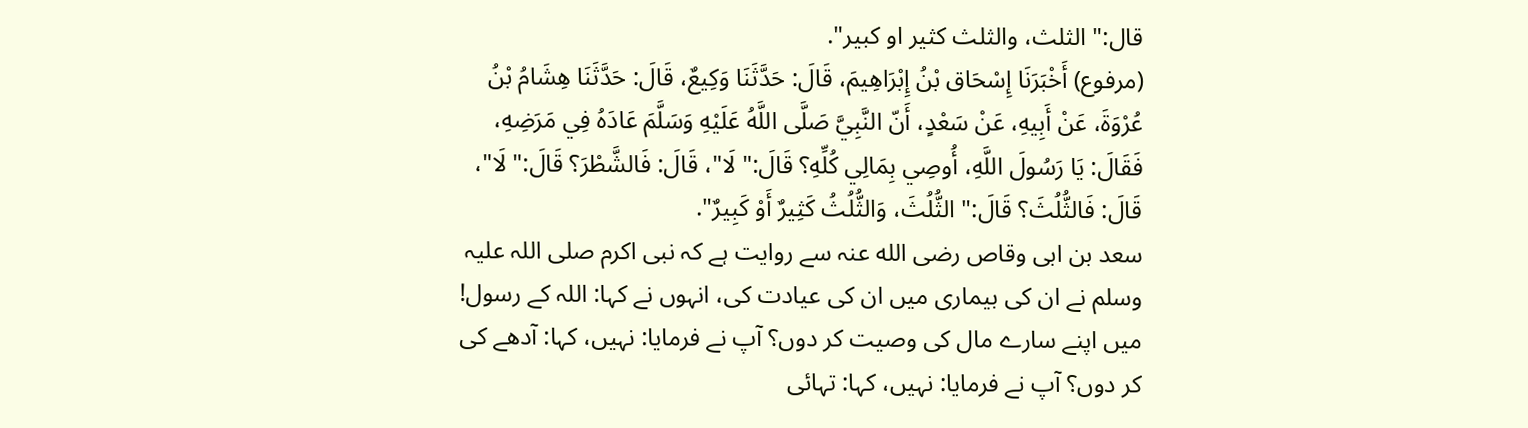قال:" الثلث، والثلث كثير او كبير".
(مرفوع) أَخْبَرَنَا إِسْحَاق بْنُ إِبْرَاهِيمَ، قَالَ: حَدَّثَنَا وَكِيعٌ، قَالَ: حَدَّثَنَا هِشَامُ بْنُ عُرْوَةَ، عَنْ أَبِيهِ، عَنْ سَعْدٍ، أَنّ النَّبِيَّ صَلَّى اللَّهُ عَلَيْهِ وَسَلَّمَ عَادَهُ فِي مَرَضِهِ، فَقَالَ: يَا رَسُولَ اللَّهِ، أُوصِي بِمَالِي كُلِّهِ؟ قَالَ:" لَا"، قَالَ: فَالشَّطْرَ؟ قَالَ:" لَا"، قَالَ: فَالثُّلُثَ؟ قَالَ:" الثُّلُثَ، وَالثُّلُثُ كَثِيرٌ أَوْ كَبِيرٌ".
سعد بن ابی وقاص رضی الله عنہ سے روایت ہے کہ نبی اکرم صلی اللہ علیہ وسلم نے ان کی بیماری میں ان کی عیادت کی، انہوں نے کہا: اللہ کے رسول! میں اپنے سارے مال کی وصیت کر دوں؟ آپ نے فرمایا: نہیں، کہا: آدھے کی کر دوں؟ آپ نے فرمایا: نہیں، کہا: تہائی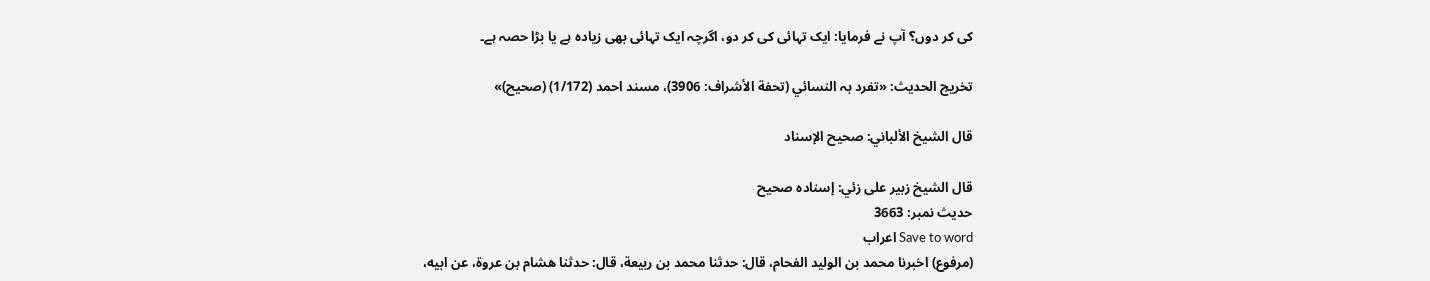کی کر دوں؟ آپ نے فرمایا: ایک تہائی کی کر دو، اگرچہ ایک تہائی بھی زیادہ ہے یا بڑا حصہ ہے۔

تخریج الحدیث: «تفرد بہ النسائي (تحفة الأشراف: 3906)، مسند احمد (1/172) (صحیح)»

قال الشيخ الألباني: صحيح الإسناد

قال الشيخ زبير على زئي: إسناده صحيح
حدیث نمبر: 3663
Save to word اعراب
(مرفوع) اخبرنا محمد بن الوليد الفحام، قال: حدثنا محمد بن ربيعة، قال: حدثنا هشام بن عروة، عن ابيه،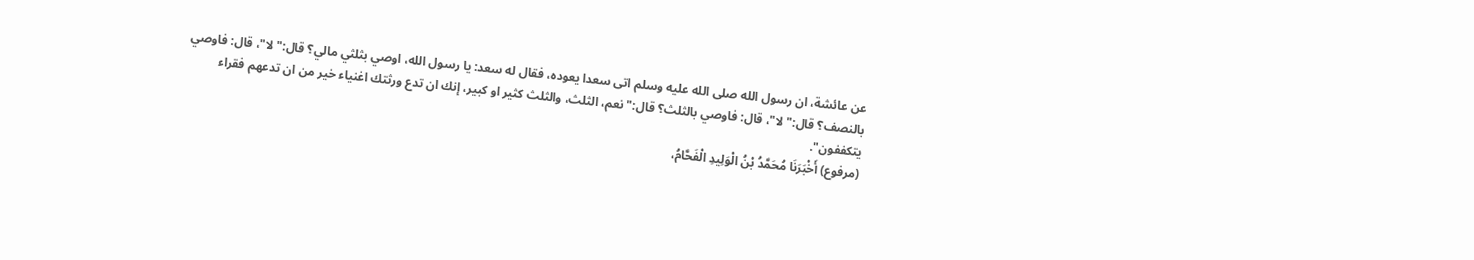عن عائشة، ان رسول الله صلى الله عليه وسلم اتى سعدا يعوده، فقال له سعد: يا رسول الله، اوصي بثلثي مالي؟ قال:" لا"، قال: فاوصي بالنصف؟ قال:" لا"، قال: فاوصي بالثلث؟ قال:" نعم، الثلث، والثلث كثير او كبير، إنك ان تدع ورثتك اغنياء خير من ان تدعهم فقراء يتكففون".
(مرفوع) أَخْبَرَنَا مُحَمَّدُ بْنُ الْوَلِيدِ الْفَحَّامُ،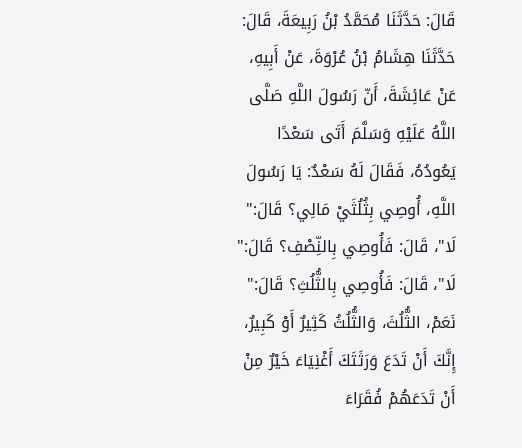قَالَ: حَدَّثَنَا مُحَمَّدُ بْنُ رَبِيعَةَ، قَالَ: حَدَّثَنَا هِشَامُ بْنُ عُرْوَةَ، عَنْ أَبِيهِ، عَنْ عَائِشَةَ، أَنّ رَسُولَ اللَّهِ صَلَّى اللَّهُ عَلَيْهِ وَسَلَّمَ أَتَى سَعْدًا يَعُودُهُ، فَقَالَ لَهُ سَعْدٌ: يَا رَسُولَ اللَّهِ، أُوصِي بِثُلُثَيْ مَالِي؟ قَالَ:" لَا"، قَالَ: فَأُوصِي بِالنِّصْفِ؟ قَالَ:" لَا"، قَالَ: فَأُوصِي بِالثُّلُثِ؟ قَالَ:" نَعَمْ، الثُّلُثَ، وَالثُّلُثُ كَثِيرٌ أَوْ كَبِيرٌ، إِنَّكَ أَنْ تَدَعَ وَرَثَتَكَ أَغْنِيَاءَ خَيْرٌ مِنْ أَنْ تَدَعَهُمْ فُقَرَاءَ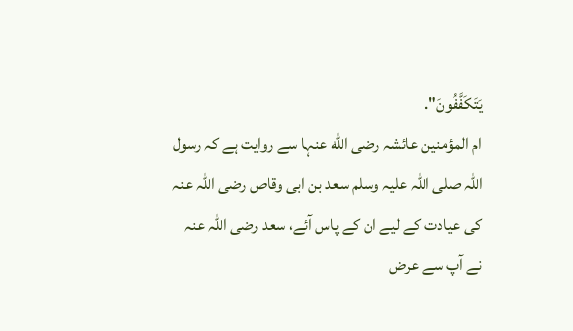يَتَكَفَّفُونَ".
ام المؤمنین عائشہ رضی الله عنہا سے روایت ہے کہ رسول اللہ صلی اللہ علیہ وسلم سعد بن ابی وقاص رضی اللہ عنہ کی عیادت کے لیے ان کے پاس آئے، سعد رضی اللہ عنہ نے آپ سے عرض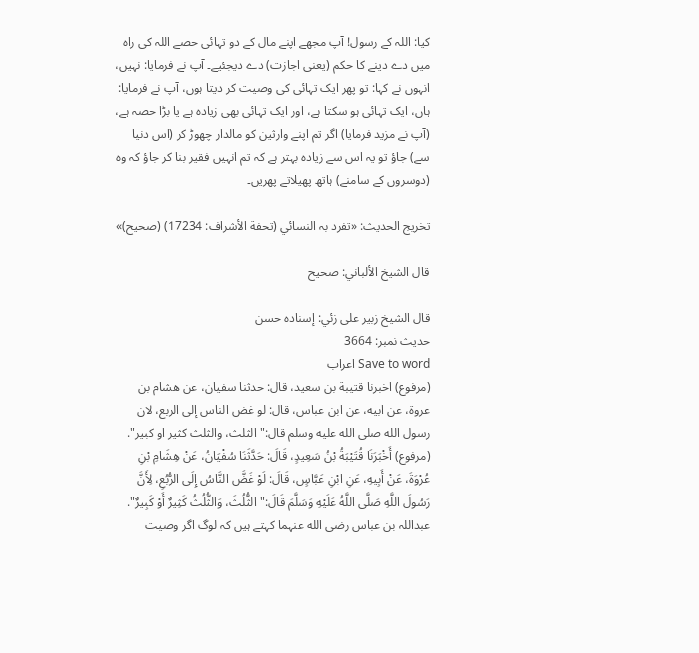کیا: اللہ کے رسول! آپ مجھے اپنے مال کے دو تہائی حصے اللہ کی راہ میں دے دینے کا حکم (یعنی اجازت) دے دیجئیے۔ آپ نے فرمایا: نہیں، انہوں نے کہا: تو پھر ایک تہائی کی وصیت کر دیتا ہوں، آپ نے فرمایا: ہاں، ایک تہائی ہو سکتا ہے، اور ایک تہائی بھی زیادہ ہے یا بڑا حصہ ہے، (آپ نے مزید فرمایا) اگر تم اپنے وارثین کو مالدار چھوڑ کر (اس دنیا سے) جاؤ تو یہ اس سے زیادہ بہتر ہے کہ تم انہیں فقیر بنا کر جاؤ کہ وہ (دوسروں کے سامنے) ہاتھ پھیلاتے پھریں۔

تخریج الحدیث: «تفرد بہ النسائي (تحفة الأشراف: 17234) (صحیح)»

قال الشيخ الألباني: صحيح

قال الشيخ زبير على زئي: إسناده حسن
حدیث نمبر: 3664
Save to word اعراب
(مرفوع) اخبرنا قتيبة بن سعيد، قال: حدثنا سفيان، عن هشام بن عروة، عن ابيه، عن ابن عباس، قال: لو غض الناس إلى الربع، لان رسول الله صلى الله عليه وسلم قال:" الثلث، والثلث كثير او كبير".
(مرفوع) أَخْبَرَنَا قُتَيْبَةُ بْنُ سَعِيدٍ، قَالَ: حَدَّثَنَا سُفْيَانُ، عَنْ هِشَامِ بْنِ عُرْوَةَ، عَنْ أَبِيهِ، عَنِ ابْنِ عَبَّاسٍ، قَالَ: لَوْ غَضَّ النَّاسُ إِلَى الرُّبُعِ، لِأَنَّ رَسُولَ اللَّهِ صَلَّى اللَّهُ عَلَيْهِ وَسَلَّمَ قَالَ:" الثُّلُثَ، وَالثُّلُثُ كَثِيرٌ أَوْ كَبِيرٌ".
عبداللہ بن عباس رضی الله عنہما کہتے ہیں کہ لوگ اگر وصیت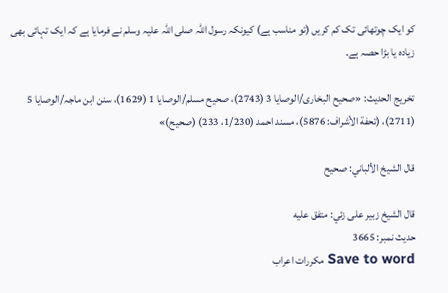کو ایک چوتھائی تک کم کریں (تو مناسب ہے) کیونکہ رسول اللہ صلی اللہ علیہ وسلم نے فرمایا ہے کہ ایک تہائی بھی زیادہ یا بڑا حصہ ہے۔

تخریج الحدیث: «صحیح البخاری/الوصایا 3 (2743)، صحیح مسلم/الوصایا 1 (1629)، سنن ابن ماجہ/الوصایا 5 (2711)، (تحفة الأشراف: 5876)، مسند احمد (1/230، 233) (صحیح)»

قال الشيخ الألباني: صحيح

قال الشيخ زبير على زئي: متفق عليه
حدیث نمبر: 3665
Save to word مکررات اعراب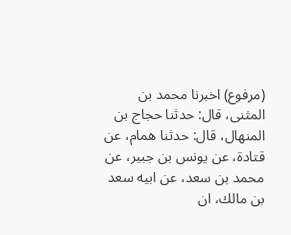(مرفوع) اخبرنا محمد بن المثنى، قال: حدثنا حجاج بن المنهال، قال: حدثنا همام، عن قتادة، عن يونس بن جبير، عن محمد بن سعد، عن ابيه سعد بن مالك، ان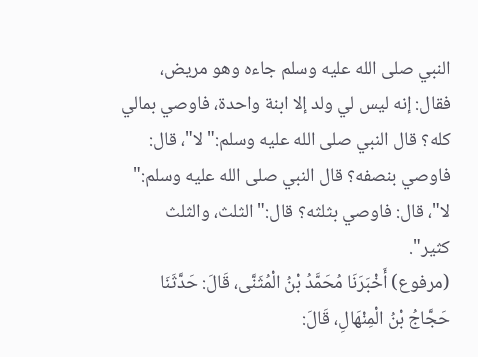النبي صلى الله عليه وسلم جاءه وهو مريض، فقال: إنه ليس لي ولد إلا ابنة واحدة، فاوصي بمالي كله؟ قال النبي صلى الله عليه وسلم:" لا"، قال: فاوصي بنصفه؟ قال النبي صلى الله عليه وسلم:" لا"، قال: فاوصي بثلثه؟ قال:" الثلث، والثلث كثير".
(مرفوع) أَخْبَرَنَا مُحَمَّدُ بْنُ الْمُثَنَّى، قَالَ: حَدَّثَنَا حَجَّاجُ بْنُ الْمِنْهَالِ، قَالَ: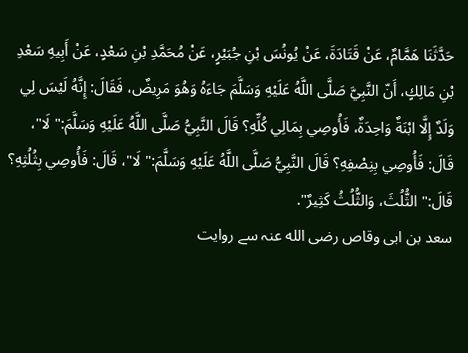حَدَّثَنَا هَمَّامٌ، عَنْ قَتَادَةَ، عَنْ يُونُسَ بْنِ جُبَيْرٍ، عَنْ مُحَمَّدِ بْنِ سَعْدٍ، عَنْ أَبِيهِ سَعْدِ بْنِ مَالِكٍ، أَنّ النَّبِيَّ صَلَّى اللَّهُ عَلَيْهِ وَسَلَّمَ جَاءَهُ وَهُوَ مَرِيضٌ، فَقَالَ: إِنَّهُ لَيْسَ لِي وَلَدٌ إِلَّا ابْنَةٌ وَاحِدَةٌ، فَأُوصِي بِمَالِي كُلِّهِ؟ قَالَ النَّبِيُّ صَلَّى اللَّهُ عَلَيْهِ وَسَلَّمَ:" لَا"، قَالَ: فَأُوصِي بِنِصْفِهِ؟ قَالَ النَّبِيُّ صَلَّى اللَّهُ عَلَيْهِ وَسَلَّمَ:" لَا"، قَالَ: فَأُوصِي بِثُلُثِهِ؟ قَالَ:" الثُّلُثَ، وَالثُّلُثُ كَثِيرٌ".
سعد بن ابی وقاص رضی الله عنہ سے روایت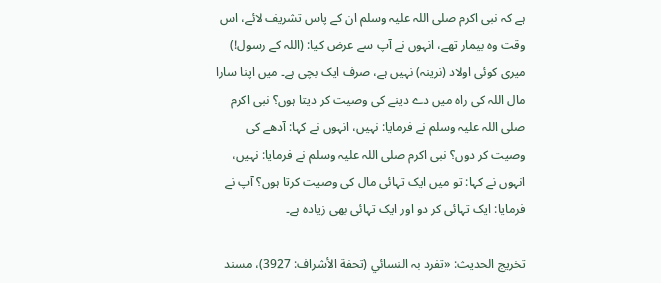ہے کہ نبی اکرم صلی اللہ علیہ وسلم ان کے پاس تشریف لائے، اس وقت وہ بیمار تھے، انہوں نے آپ سے عرض کیا: (اللہ کے رسول!) میری کوئی اولاد (نرینہ) نہیں ہے، صرف ایک بچی ہے۔ میں اپنا سارا مال اللہ کی راہ میں دے دینے کی وصیت کر دیتا ہوں؟ نبی اکرم صلی اللہ علیہ وسلم نے فرمایا: نہیں، انہوں نے کہا: آدھے کی وصیت کر دوں؟ نبی اکرم صلی اللہ علیہ وسلم نے فرمایا: نہیں، انہوں نے کہا: تو میں ایک تہائی مال کی وصیت کرتا ہوں؟ آپ نے فرمایا: ایک تہائی کر دو اور ایک تہائی بھی زیادہ ہے۔

تخریج الحدیث: «تفرد بہ النسائي (تحفة الأشراف: 3927)، مسند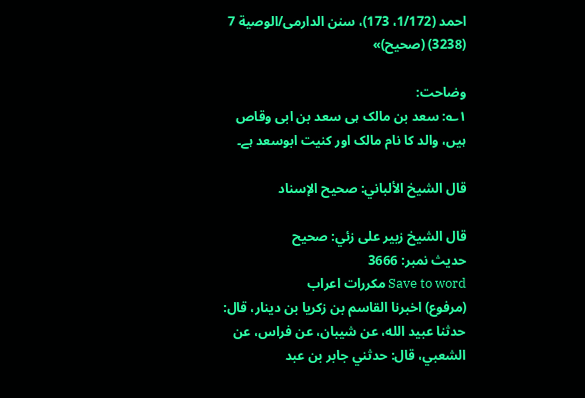احمد (1/172، 173)، سنن الدارمی/الوصیة 7 (3238) (صحیح)»

وضاحت:
۱؎: سعد بن مالک ہی سعد بن ابی وقاص ہیں، والد کا نام مالک اور کنیت ابوسعد ہے۔

قال الشيخ الألباني: صحيح الإسناد

قال الشيخ زبير على زئي: صحيح
حدیث نمبر: 3666
Save to word مکررات اعراب
(مرفوع) اخبرنا القاسم بن زكريا بن دينار، قال: حدثنا عبيد الله، عن شيبان، عن فراس، عن الشعبي، قال: حدثني جابر بن عبد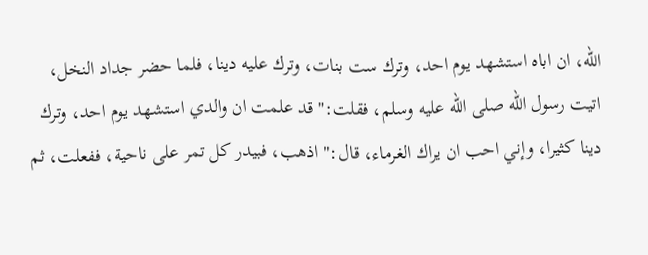الله، ان اباه استشهد يوم احد، وترك ست بنات، وترك عليه دينا، فلما حضر جداد النخل، اتيت رسول الله صلى الله عليه وسلم، فقلت:" قد علمت ان والدي استشهد يوم احد، وترك دينا كثيرا، وإني احب ان يراك الغرماء، قال:" اذهب، فبيدر كل تمر على ناحية، ففعلت، ثم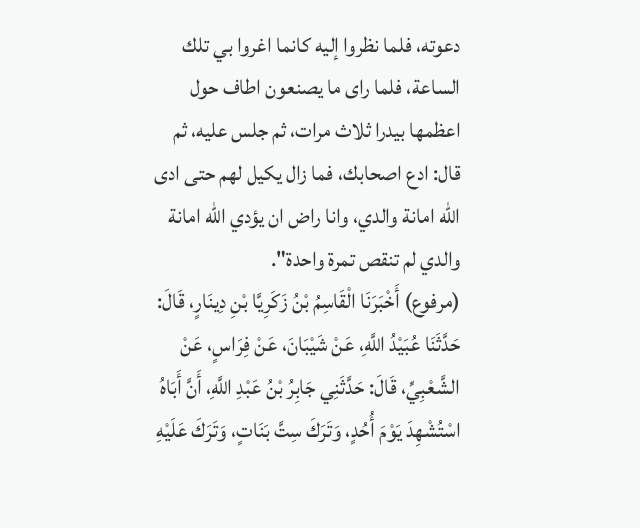دعوته، فلما نظروا إليه كانما اغروا بي تلك الساعة، فلما راى ما يصنعون اطاف حول اعظمها بيدرا ثلاث مرات، ثم جلس عليه، ثم قال: ادع اصحابك، فما زال يكيل لهم حتى ادى الله امانة والدي، وانا راض ان يؤدي الله امانة والدي لم تنقص تمرة واحدة".
(مرفوع) أَخْبَرَنَا الْقَاسِمُ بْنُ زَكَرِيَّا بْنِ دِينَارٍ، قَالَ: حَدَّثَنَا عُبَيْدُ اللَّهِ، عَنْ شَيْبَانَ، عَنْ فِرَاسٍ، عَنْ الشَّعْبِيِّ، قَالَ: حَدَّثَنِي جَابِرُ بْنُ عَبْدِ اللَّهِ، أَنَّ أَبَاهُ اسْتُشْهِدَ يَوْمَ أُحُدٍ، وَتَرَكَ سِتَّ بَنَاتٍ، وَتَرَكَ عَلَيْهِ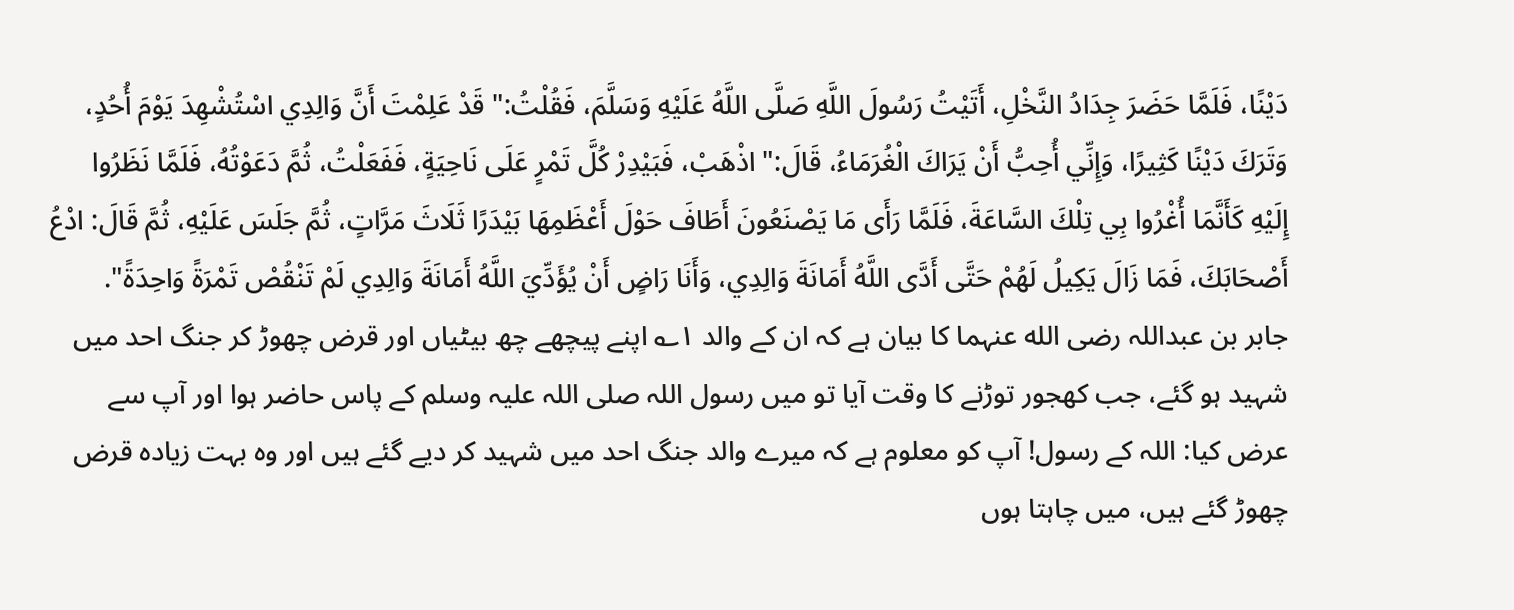دَيْنًا، فَلَمَّا حَضَرَ جِدَادُ النَّخْلِ، أَتَيْتُ رَسُولَ اللَّهِ صَلَّى اللَّهُ عَلَيْهِ وَسَلَّمَ، فَقُلْتُ:" قَدْ عَلِمْتَ أَنَّ وَالِدِي اسْتُشْهِدَ يَوْمَ أُحُدٍ، وَتَرَكَ دَيْنًا كَثِيرًا، وَإِنِّي أُحِبُّ أَنْ يَرَاكَ الْغُرَمَاءُ، قَالَ:" اذْهَبْ، فَبَيْدِرْ كُلَّ تَمْرٍ عَلَى نَاحِيَةٍ، فَفَعَلْتُ، ثُمَّ دَعَوْتُهُ، فَلَمَّا نَظَرُوا إِلَيْهِ كَأَنَّمَا أُغْرُوا بِي تِلْكَ السَّاعَةَ، فَلَمَّا رَأَى مَا يَصْنَعُونَ أَطَافَ حَوْلَ أَعْظَمِهَا بَيْدَرًا ثَلَاثَ مَرَّاتٍ، ثُمَّ جَلَسَ عَلَيْهِ، ثُمَّ قَالَ: ادْعُ أَصْحَابَكَ، فَمَا زَالَ يَكِيلُ لَهُمْ حَتَّى أَدَّى اللَّهُ أَمَانَةَ وَالِدِي، وَأَنَا رَاضٍ أَنْ يُؤَدِّيَ اللَّهُ أَمَانَةَ وَالِدِي لَمْ تَنْقُصْ تَمْرَةً وَاحِدَةً".
جابر بن عبداللہ رضی الله عنہما کا بیان ہے کہ ان کے والد ۱؎ اپنے پیچھے چھ بیٹیاں اور قرض چھوڑ کر جنگ احد میں شہید ہو گئے، جب کھجور توڑنے کا وقت آیا تو میں رسول اللہ صلی اللہ علیہ وسلم کے پاس حاضر ہوا اور آپ سے عرض کیا: اللہ کے رسول! آپ کو معلوم ہے کہ میرے والد جنگ احد میں شہید کر دیے گئے ہیں اور وہ بہت زیادہ قرض چھوڑ گئے ہیں، میں چاہتا ہوں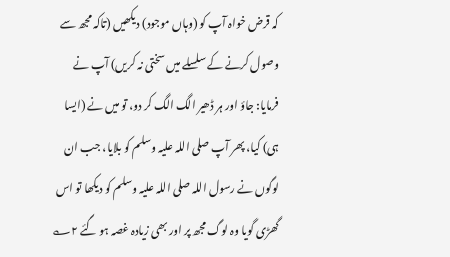کہ قرض خواہ آپ کو (وہاں موجود) دیکھیں (تاکہ مجھ سے وصول کرنے کے سلسلے میں سختی نہ کریں) آپ نے فرمایا: جاؤ اور ہر ڈھیر الگ الگ کر دو، تو میں نے (ایسا ہی) کیا، پھر آپ صلی اللہ علیہ وسلم کو بلایا، جب ان لوگوں نے رسول اللہ صلی اللہ علیہ وسلم کو دیکھا تو اس گھڑی گویا وہ لوگ مجھ پر اور بھی زیادہ غصہ ہو گئے ۲؎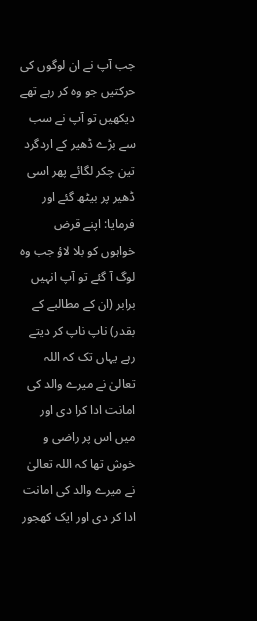جب آپ نے ان لوگوں کی حرکتیں جو وہ کر رہے تھے دیکھیں تو آپ نے سب سے بڑے ڈھیر کے اردگرد تین چکر لگائے پھر اسی ڈھیر پر بیٹھ گئے اور فرمایا: اپنے قرض خواہوں کو بلا لاؤ جب وہ لوگ آ گئے تو آپ انہیں برابر (ان کے مطالبے کے بقدر) ناپ ناپ کر دیتے رہے یہاں تک کہ اللہ تعالیٰ نے میرے والد کی امانت ادا کرا دی اور میں اس پر راضی و خوش تھا کہ اللہ تعالیٰ نے میرے والد کی امانت ادا کر دی اور ایک کھجور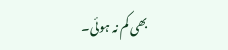بھی کم نہ ہوئی۔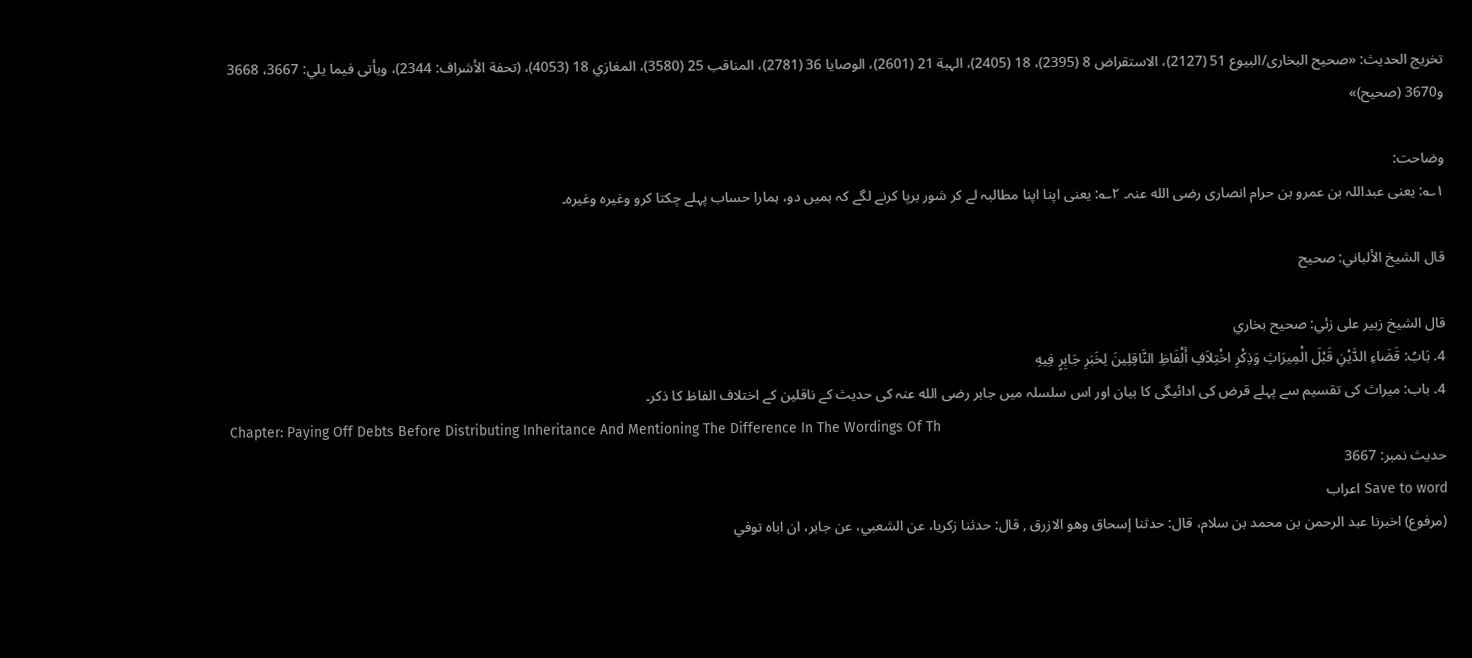تخریج الحدیث: «صحیح البخاری/البیوع 51 (2127)، الاستقراض 8 (2395)، 18 (2405)، الہبة 21 (2601)، الوصایا 36 (2781)، المناقب 25 (3580)، المغازي 18 (4053)، (تحفة الأشراف: 2344)، ویأتی فیما یلي: 3667، 3668 و3670 (صحیح)»

وضاحت:
۱؎: یعنی عبداللہ بن عمرو بن حرام انصاری رضی الله عنہ۔ ۲؎: یعنی اپنا اپنا مطالبہ لے کر شور برپا کرنے لگے کہ ہمیں دو، ہمارا حساب پہلے چکتا کرو وغیرہ وغیرہ۔

قال الشيخ الألباني: صحيح

قال الشيخ زبير على زئي: صحيح بخاري
4. بَابُ: قَضَاءِ الدَّيْنِ قَبْلَ الْمِيرَاثِ وَذِكْرِ اخْتِلاَفِ أَلْفَاظِ النَّاقِلِينَ لِخَبَرِ جَابِرٍ فِيهِ
4. باب: میراث کی تقسیم سے پہلے قرض کی ادائیگی کا بیان اور اس سلسلہ میں جابر رضی الله عنہ کی حدیث کے ناقلین کے اختلاف الفاظ کا ذکر۔
Chapter: Paying Off Debts Before Distributing Inheritance And Mentioning The Difference In The Wordings Of Th
حدیث نمبر: 3667
Save to word اعراب
(مرفوع) اخبرنا عبد الرحمن بن محمد بن سلام، قال: حدثنا إسحاق وهو الازرق , قال: حدثنا زكريا، عن الشعبي، عن جابر، ان اباه توفي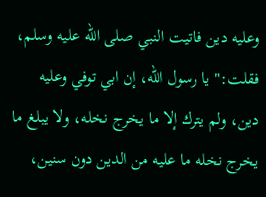وعليه دين فاتيت النبي صلى الله عليه وسلم، فقلت:" يا رسول الله، إن ابي توفي وعليه دين، ولم يترك إلا ما يخرج نخله، ولا يبلغ ما يخرج نخله ما عليه من الدين دون سنين،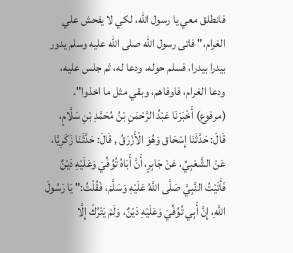فانطلق معي يا رسول الله، لكي لا يفحش علي الغرام،" فاتى رسول الله صلى الله عليه وسلم يدور بيدرا بيدرا، فسلم حوله، ودعا له، ثم جلس عليه، ودعا الغرام، فاوفاهم، وبقي مثل ما اخذوا".
(مرفوع) أَخْبَرَنَا عَبْدُ الرَّحْمَنِ بْنُ مُحَمَّدِ بْنِ سَلَّامٍ، قَالَ: حَدَّثَنَا إِسْحَاق وَهُوَ الْأَزْرَقُ , قَالَ: حَدَّثَنَا زَكَرِيَّا، عَنْ الشَّعْبِيِّ، عَنْ جَابِرٍ، أَنَّ أَبَاهُ تُوُفِّيَ وَعَلَيْهِ دَيْنٌ فَأَتَيْتُ النَّبِيَّ صَلَّى اللَّهُ عَلَيْهِ وَسَلَّمَ، فَقُلْتُ:" يَا رَسُولَ اللَّهِ، إِنَّ أَبِي تُوُفِّيَ وَعَلَيْهِ دَيْنٌ، وَلَمْ يَتْرُكْ إِلَّا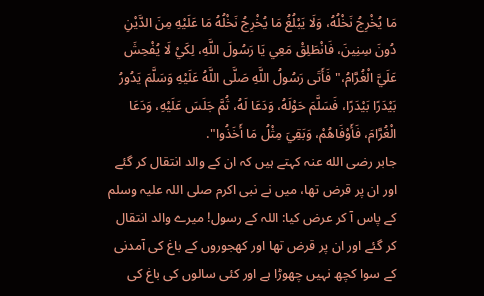مَا يُخْرِجُ نَخْلُهُ، وَلَا يَبْلُغُ مَا يُخْرِجُ نَخْلُهُ مَا عَلَيْهِ مِنَ الدَّيْنِ دُونَ سِنِينَ، فَانْطَلِقْ مَعِي يَا رَسُولَ اللَّهِ، لِكَيْ لَا يُفْحِشَ عَلَيَّ الْغُرَّامُ،" فَأَتَى رَسُولُ اللَّهِ صَلَّى اللَّهُ عَلَيْهِ وَسَلَّمَ يَدُورُ بَيْدَرًا بَيْدَرًا، فَسَلَّمَ حَوْلَهُ، وَدَعَا لَهُ، ثُمَّ جَلَسَ عَلَيْهِ، وَدَعَا الْغُرَّامَ، فَأَوْفَاهُمْ، وَبَقِيَ مِثْلُ مَا أَخَذُوا".
جابر رضی الله عنہ کہتے ہیں کہ ان کے والد انتقال کر گئے اور ان پر قرض تھا، میں نے نبی اکرم صلی اللہ علیہ وسلم کے پاس آ کر عرض کیا: اللہ کے رسول! میرے والد انتقال کر گئے اور ان پر قرض تھا اور کھجوروں کے باغ کی آمدنی کے سوا کچھ نہیں چھوڑا ہے اور کئی سالوں کی باغ کی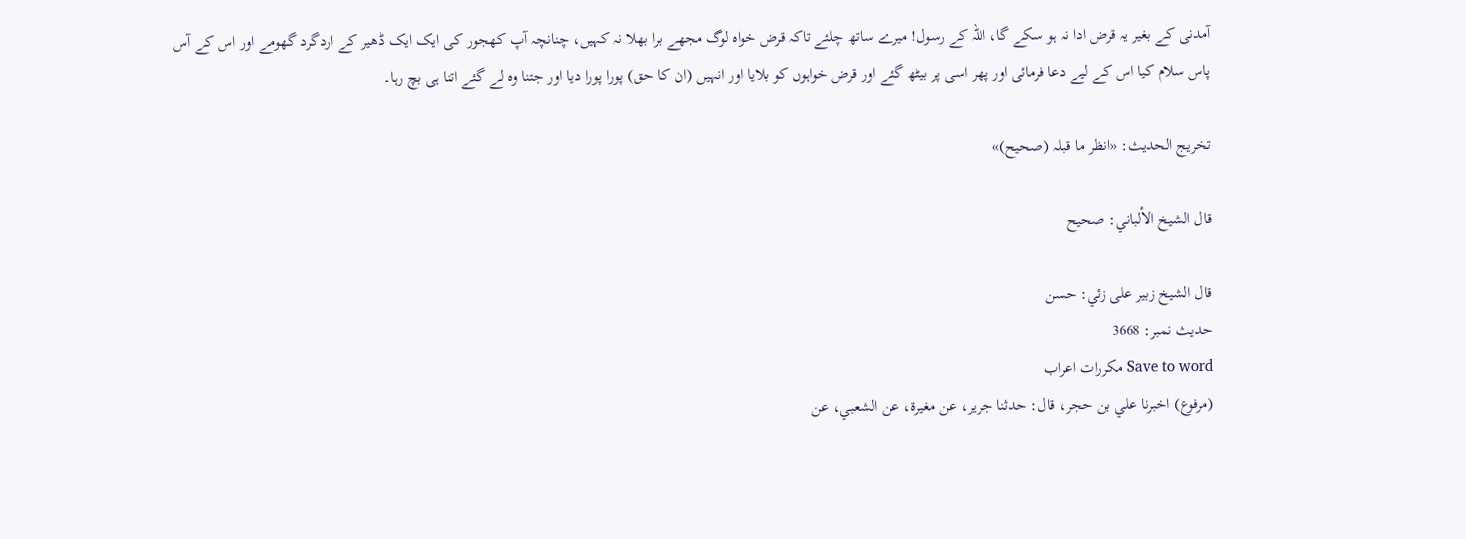آمدنی کے بغیر یہ قرض ادا نہ ہو سکے گا، اللہ کے رسول! میرے ساتھ چلئے تاکہ قرض خواہ لوگ مجھے برا بھلا نہ کہیں، چنانچہ آپ کھجور کی ایک ایک ڈھیر کے اردگرد گھومے اور اس کے آس پاس سلام کیا اس کے لیے دعا فرمائی اور پھر اسی پر بیٹھ گئے اور قرض خواہوں کو بلایا اور انہیں (ان کا حق) پورا پورا دیا اور جتنا وہ لے گئے اتنا ہی بچ رہا۔

تخریج الحدیث: «انظر ما قبلہ (صحیح)»

قال الشيخ الألباني: صحيح

قال الشيخ زبير على زئي: حسن
حدیث نمبر: 3668
Save to word مکررات اعراب
(مرفوع) اخبرنا علي بن حجر، قال: حدثنا جرير، عن مغيرة، عن الشعبي، عن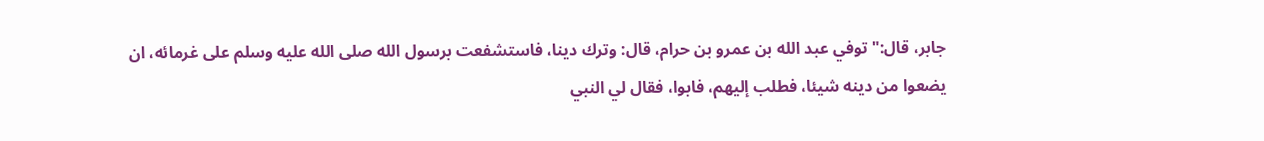جابر، قال:" توفي عبد الله بن عمرو بن حرام، قال: وترك دينا، فاستشفعت برسول الله صلى الله عليه وسلم على غرمائه، ان يضعوا من دينه شيئا، فطلب إليهم، فابوا، فقال لي النبي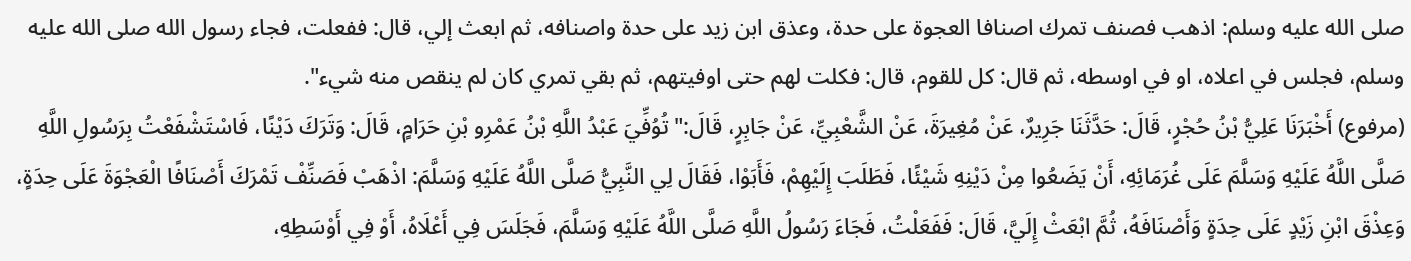صلى الله عليه وسلم: اذهب فصنف تمرك اصنافا العجوة على حدة، وعذق ابن زيد على حدة واصنافه، ثم ابعث إلي، قال: ففعلت، فجاء رسول الله صلى الله عليه وسلم، فجلس في اعلاه، او في اوسطه، ثم قال: كل للقوم، قال: فكلت لهم حتى اوفيتهم، ثم بقي تمري كان لم ينقص منه شيء".
(مرفوع) أَخْبَرَنَا عَلِيُّ بْنُ حُجْرٍ، قَالَ: حَدَّثَنَا جَرِيرٌ، عَنْ مُغِيرَةَ، عَنْ الشَّعْبِيِّ، عَنْ جَابِرٍ، قَالَ:" تُوُفِّيَ عَبْدُ اللَّهِ بْنُ عَمْرِو بْنِ حَرَامٍ، قَالَ: وَتَرَكَ دَيْنًا، فَاسْتَشْفَعْتُ بِرَسُولِ اللَّهِ صَلَّى اللَّهُ عَلَيْهِ وَسَلَّمَ عَلَى غُرَمَائِهِ، أَنْ يَضَعُوا مِنْ دَيْنِهِ شَيْئًا، فَطَلَبَ إِلَيْهِمْ، فَأَبَوْا، فَقَالَ لِي النَّبِيُّ صَلَّى اللَّهُ عَلَيْهِ وَسَلَّمَ: اذْهَبْ فَصَنِّفْ تَمْرَكَ أَصْنَافًا الْعَجْوَةَ عَلَى حِدَةٍ، وَعِذْقَ ابْنِ زَيْدٍ عَلَى حِدَةٍ وَأَصْنَافَهُ، ثُمَّ ابْعَثْ إِلَيَّ، قَالَ: فَفَعَلْتُ، فَجَاءَ رَسُولُ اللَّهِ صَلَّى اللَّهُ عَلَيْهِ وَسَلَّمَ، فَجَلَسَ فِي أَعْلَاهُ، أَوْ فِي أَوْسَطِهِ،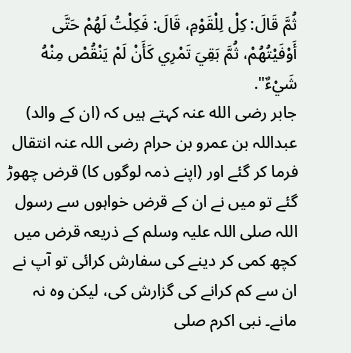ثُمَّ قَالَ: كِلْ لِلْقَوْمِ، قَالَ: فَكِلْتُ لَهُمْ حَتَّى أَوْفَيْتُهُمْ، ثُمَّ بَقِيَ تَمْرِي كَأَنْ لَمْ يَنْقُصْ مِنْهُ شَيْءٌ".
جابر رضی الله عنہ کہتے ہیں کہ (ان کے والد) عبداللہ بن عمرو بن حرام رضی اللہ عنہ انتقال فرما کر گئے اور (اپنے ذمہ لوگوں کا) قرض چھوڑ گئے تو میں نے ان کے قرض خواہوں سے رسول اللہ صلی اللہ علیہ وسلم کے ذریعہ قرض میں کچھ کمی کر دینے کی سفارش کرائی تو آپ نے ان سے کم کرانے کی گزارش کی، لیکن وہ نہ مانے۔ نبی اکرم صلی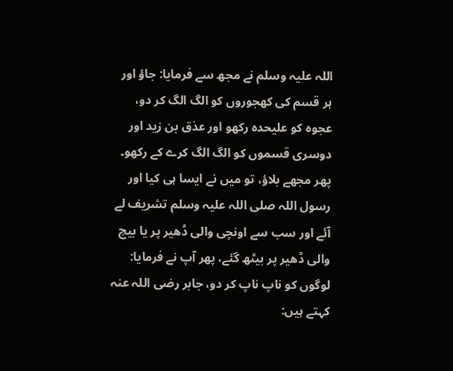اللہ علیہ وسلم نے مجھ سے فرمایا: جاؤ اور ہر قسم کی کھجوروں کو الگ الگ کر دو، عجوہ کو علیحدہ رکھو اور عذق بن زید اور دوسری قسموں کو الگ الگ کرے کے رکھو۔ پھر مجھے بلاؤ، تو میں نے ایسا ہی کیا اور رسول اللہ صلی اللہ علیہ وسلم تشریف لے آئے اور سب سے اونچی والی ڈھیر پر یا بیچ والی ڈھیر پر بیٹھ گئے، پھر آپ نے فرمایا: لوگوں کو ناپ ناپ کر دو، جابر رضی اللہ عنہ کہتے ہیں: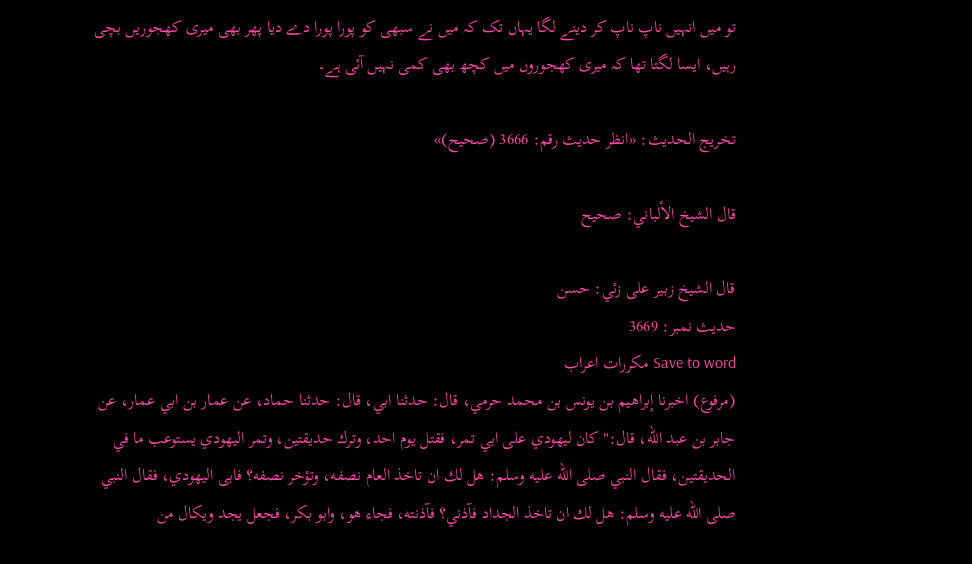تو میں انہیں ناپ ناپ کر دینے لگا یہاں تک کہ میں نے سبھی کو پورا پورا دے دیا پھر بھی میری کھجوریں بچی رہیں، ایسا لگتا تھا کہ میری کھجوروں میں کچھ بھی کمی نہیں آئی ہے۔

تخریج الحدیث: «انظر حدیث رقم: 3666 (صحیح)»

قال الشيخ الألباني: صحيح

قال الشيخ زبير على زئي: حسن
حدیث نمبر: 3669
Save to word مکررات اعراب
(مرفوع) اخبرنا إبراهيم بن يونس بن محمد حرمي، قال: حدثنا ابي، قال: حدثنا حماد، عن عمار بن ابي عمار، عن جابر بن عبد الله، قال:" كان ليهودي على ابي تمر، فقتل يوم احد، وترك حديقتين، وتمر اليهودي يستوعب ما في الحديقتين، فقال النبي صلى الله عليه وسلم: هل لك ان تاخذ العام نصفه، وتؤخر نصفه؟ فابى اليهودي، فقال النبي صلى الله عليه وسلم: هل لك ان تاخذ الجداد فآذني؟ فآذنته، فجاء هو، وابو بكر، فجعل يجد ويكال من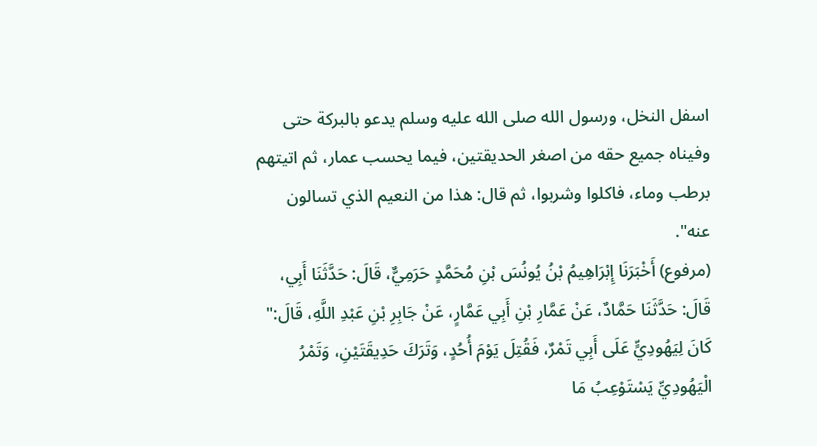اسفل النخل، ورسول الله صلى الله عليه وسلم يدعو بالبركة حتى وفيناه جميع حقه من اصغر الحديقتين، فيما يحسب عمار، ثم اتيتهم برطب وماء، فاكلوا وشربوا، ثم قال: هذا من النعيم الذي تسالون عنه".
(مرفوع) أَخْبَرَنَا إِبْرَاهِيمُ بْنُ يُونُسَ بْنِ مُحَمَّدٍ حَرَمِيٌّ، قَالَ: حَدَّثَنَا أَبِي، قَالَ: حَدَّثَنَا حَمَّادٌ، عَنْ عَمَّارِ بْنِ أَبِي عَمَّارٍ، عَنْ جَابِرِ بْنِ عَبْدِ اللَّهِ، قَالَ:" كَانَ لِيَهُودِيٍّ عَلَى أَبِي تَمْرٌ، فَقُتِلَ يَوْمَ أُحُدٍ، وَتَرَكَ حَدِيقَتَيْنِ، وَتَمْرُ الْيَهُودِيِّ يَسْتَوْعِبُ مَا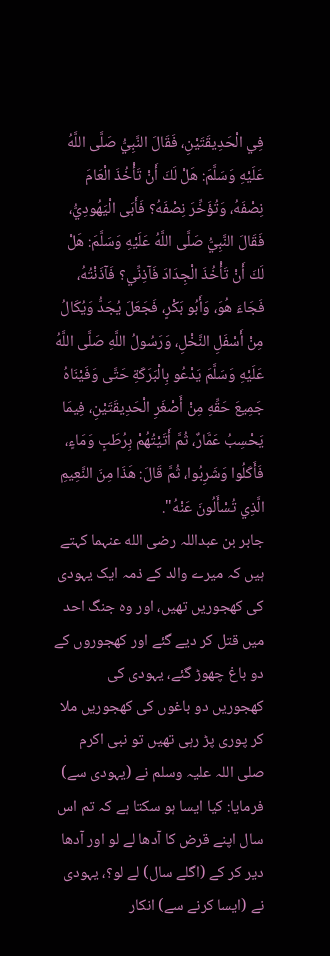فِي الْحَدِيقَتَيْنِ، فَقَالَ النَّبِيُّ صَلَّى اللَّهُ عَلَيْهِ وَسَلَّمَ: هَلْ لَكَ أَنْ تَأْخُذَ الْعَامَ نِصْفَهُ، وَتُؤَخِّرَ نِصْفَهُ؟ فَأَبَى الْيَهُودِيُّ، فَقَالَ النَّبِيُّ صَلَّى اللَّهُ عَلَيْهِ وَسَلَّمَ: هَلْ لَكَ أَنْ تَأْخُذَ الْجِدَادَ فَآذِنِّي؟ فَآذَنْتُهُ، فَجَاءَ هُوَ، وَأَبُو بَكْرٍ، فَجَعَلَ يُجَدُّ وَيُكَالُ مِنْ أَسْفَلِ النَّخْلِ، وَرَسُولُ اللَّهِ صَلَّى اللَّهُ عَلَيْهِ وَسَلَّمَ يَدْعُو بِالْبَرَكَةِ حَتَّى وَفَيْنَاهُ جَمِيعَ حَقِّهِ مِنْ أَصْغَرِ الْحَدِيقَتَيْنِ، فِيمَا يَحْسِبُ عَمَّارٌ، ثُمَّ أَتَيْتُهُمْ بِرُطَبٍ وَمَاءٍ، فَأَكَلُوا وَشَرِبُوا، ثُمَّ قَالَ: هَذَا مِنَ النَّعِيمِ الَّذِي تُسْأَلُونَ عَنْهُ".
جابر بن عبداللہ رضی الله عنہما کہتے ہیں کہ میرے والد کے ذمہ ایک یہودی کی کھجوریں تھیں، اور وہ جنگ احد میں قتل کر دیے گئے اور کھجوروں کے دو باغ چھوڑ گئے، یہودی کی کھجوریں دو باغوں کی کھجوریں ملا کر پوری پڑ رہی تھیں تو نبی اکرم صلی اللہ علیہ وسلم نے (یہودی سے) فرمایا: کیا ایسا ہو سکتا ہے کہ تم اس سال اپنے قرض کا آدھا لے لو اور آدھا دیر کر کے (اگلے سال) لے لو؟، یہودی نے (ایسا کرنے سے) انکار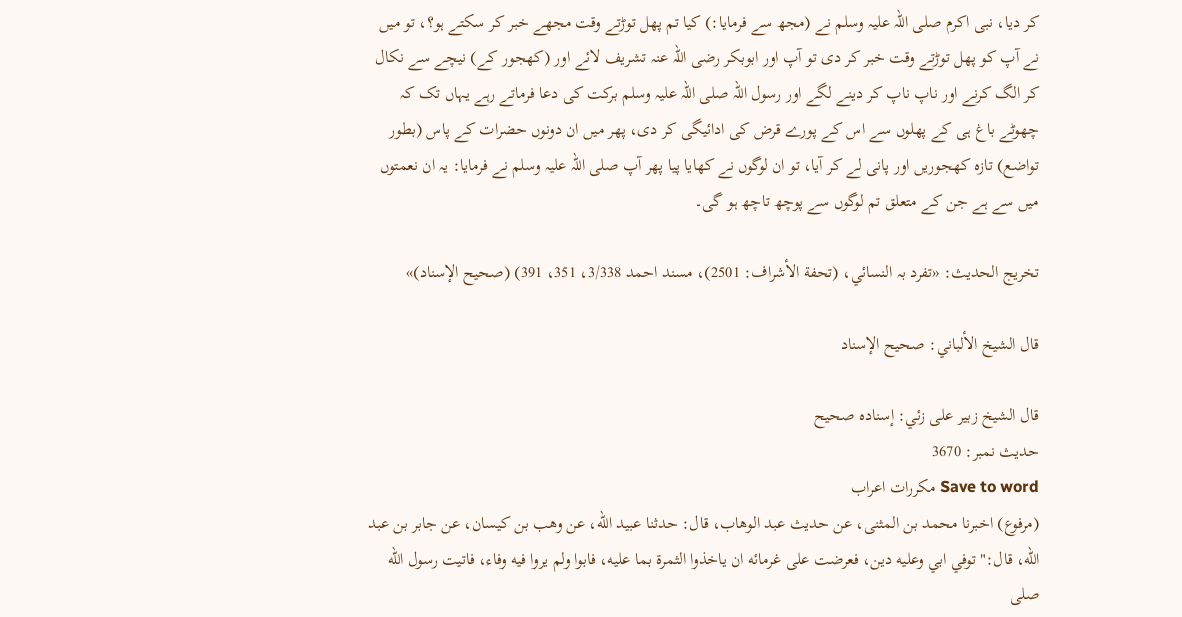کر دیا، نبی اکرم صلی اللہ علیہ وسلم نے (مجھ سے فرمایا:) کیا تم پھل توڑتے وقت مجھے خبر کر سکتے ہو؟، تو میں نے آپ کو پھل توڑتے وقت خبر کر دی تو آپ اور ابوبکر رضی اللہ عنہ تشریف لائے اور (کھجور کے) نیچے سے نکال کر الگ کرنے اور ناپ ناپ کر دینے لگے اور رسول اللہ صلی اللہ علیہ وسلم برکت کی دعا فرماتے رہے یہاں تک کہ چھوٹے باغ ہی کے پھلوں سے اس کے پورے قرض کی ادائیگی کر دی، پھر میں ان دونوں حضرات کے پاس (بطور تواضع) تازہ کھجوریں اور پانی لے کر آیا، تو ان لوگوں نے کھایا پیا پھر آپ صلی اللہ علیہ وسلم نے فرمایا: یہ ان نعمتوں میں سے ہے جن کے متعلق تم لوگوں سے پوچھ تاچھ ہو گی۔

تخریج الحدیث: «تفرد بہ النسائي، (تحفة الأشراف: 2501)، مسند احمد 3/338، 351، 391) (صحیح الإسناد)»

قال الشيخ الألباني: صحيح الإسناد

قال الشيخ زبير على زئي: إسناده صحيح
حدیث نمبر: 3670
Save to word مکررات اعراب
(مرفوع) اخبرنا محمد بن المثنى، عن حديث عبد الوهاب، قال: حدثنا عبيد الله، عن وهب بن كيسان، عن جابر بن عبد الله، قال:" توفي ابي وعليه دين، فعرضت على غرمائه ان ياخذوا الثمرة بما عليه، فابوا ولم يروا فيه وفاء، فاتيت رسول الله صلى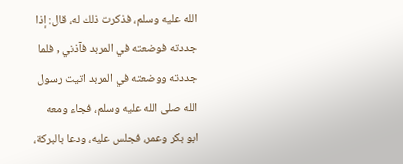الله عليه وسلم، فذكرت ذلك له، قال: إذا جددته فوضعته في المربد فآذني , فلما جددته ووضعته في المربد اتيت رسول الله صلى الله عليه وسلم، فجاء ومعه ابو بكر وعمر، فجلس عليه، ودعا بالبركة،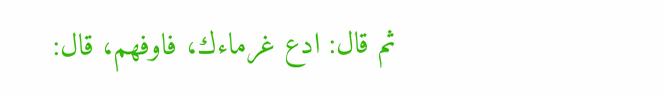ثم قال: ادع غرماءك، فاوفهم، قال: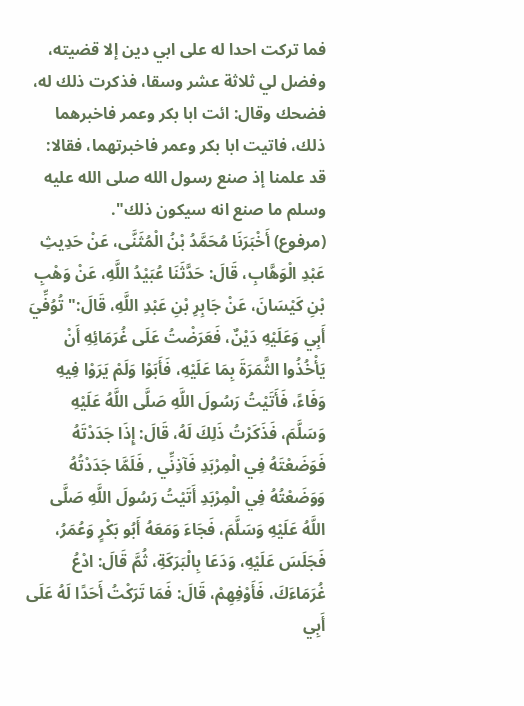فما تركت احدا له على ابي دين إلا قضيته، وفضل لي ثلاثة عشر وسقا، فذكرت ذلك له، فضحك وقال: ائت ابا بكر وعمر فاخبرهما ذلك، فاتيت ابا بكر وعمر فاخبرتهما، فقالا: قد علمنا إذ صنع رسول الله صلى الله عليه وسلم ما صنع انه سيكون ذلك".
(مرفوع) أَخْبَرَنَا مُحَمَّدُ بْنُ الْمُثَنَّى، عَنْ حَدِيثِ عَبْدِ الْوَهَّابِ، قَالَ: حَدَّثَنَا عُبَيْدُ اللَّهِ، عَنْ وَهْبِ بْنِ كَيْسَانَ، عَنْ جَابِرِ بْنِ عَبْدِ اللَّهِ، قَالَ:" تُوُفِّيَ أَبِي وَعَلَيْهِ دَيْنٌ، فَعَرَضْتُ عَلَى غُرَمَائِهِ أَنْ يَأْخُذُوا الثَّمَرَةَ بِمَا عَلَيْهِ، فَأَبَوْا وَلَمْ يَرَوْا فِيهِ وَفَاءً، فَأَتَيْتُ رَسُولَ اللَّهِ صَلَّى اللَّهُ عَلَيْهِ وَسَلَّمَ، فَذَكَرْتُ ذَلِكَ لَهُ، قَالَ: إِذَا جَدَدْتَهُ فَوَضَعْتَهُ فِي الْمِرْبَدِ فَآذِنِّي , فَلَمَّا جَدَدْتُهُ وَوَضَعْتُهُ فِي الْمِرْبَدِ أَتَيْتُ رَسُولَ اللَّهِ صَلَّى اللَّهُ عَلَيْهِ وَسَلَّمَ، فَجَاءَ وَمَعَهُ أَبُو بَكْرٍ وَعُمَرُ، فَجَلَسَ عَلَيْهِ، وَدَعَا بِالْبَرَكَةِ، ثُمَّ قَالَ: ادْعُ غُرَمَاءَكَ، فَأَوْفِهِمْ، قَالَ: فَمَا تَرَكْتُ أَحَدًا لَهُ عَلَى أَبِي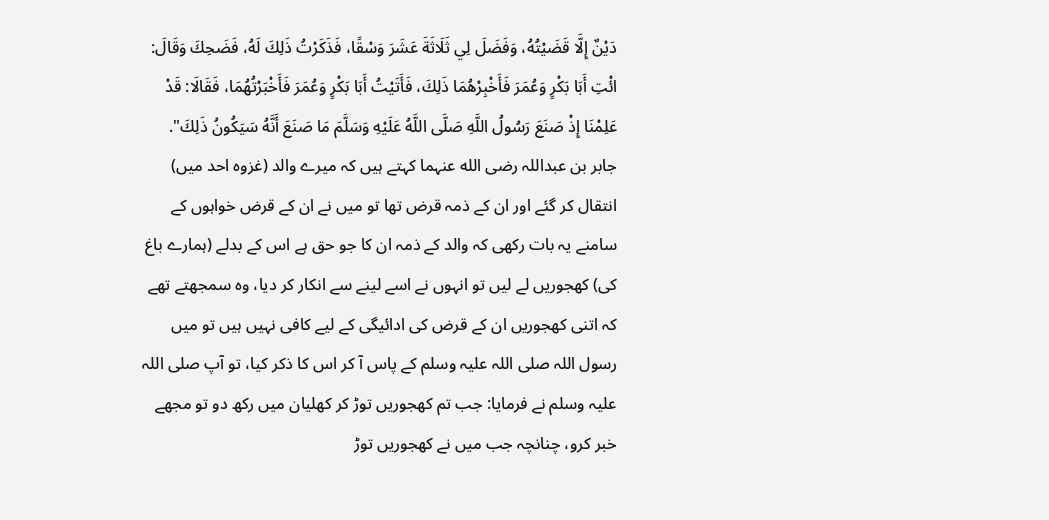دَيْنٌ إِلَّا قَضَيْتُهُ، وَفَضَلَ لِي ثَلَاثَةَ عَشَرَ وَسْقًا، فَذَكَرْتُ ذَلِكَ لَهُ، فَضَحِكَ وَقَالَ: ائْتِ أَبَا بَكْرٍ وَعُمَرَ فَأَخْبِرْهُمَا ذَلِكَ، فَأَتَيْتُ أَبَا بَكْرٍ وَعُمَرَ فَأَخْبَرْتُهُمَا، فَقَالَا: قَدْ عَلِمْنَا إِذْ صَنَعَ رَسُولُ اللَّهِ صَلَّى اللَّهُ عَلَيْهِ وَسَلَّمَ مَا صَنَعَ أَنَّهُ سَيَكُونُ ذَلِكَ".
جابر بن عبداللہ رضی الله عنہما کہتے ہیں کہ میرے والد (غزوہ احد میں) انتقال کر گئے اور ان کے ذمہ قرض تھا تو میں نے ان کے قرض خواہوں کے سامنے یہ بات رکھی کہ والد کے ذمہ ان کا جو حق ہے اس کے بدلے (ہمارے باغ کی) کھجوریں لے لیں تو انہوں نے اسے لینے سے انکار کر دیا، وہ سمجھتے تھے کہ اتنی کھجوریں ان کے قرض کی ادائیگی کے لیے کافی نہیں ہیں تو میں رسول اللہ صلی اللہ علیہ وسلم کے پاس آ کر اس کا ذکر کیا، تو آپ صلی اللہ علیہ وسلم نے فرمایا: جب تم کھجوریں توڑ کر کھلیان میں رکھ دو تو مجھے خبر کرو، چنانچہ جب میں نے کھجوریں توڑ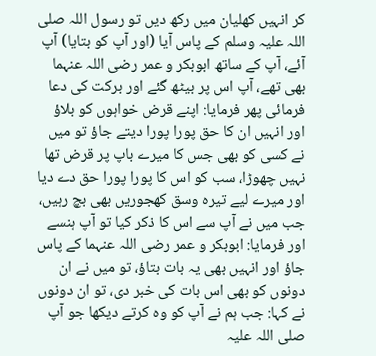کر انہیں کھلیان میں رکھ دیں تو رسول اللہ صلی اللہ علیہ وسلم کے پاس آیا (اور آپ کو بتایا) آپ آئے، آپ کے ساتھ ابوبکر و عمر رضی اللہ عنہما بھی تھے، آپ اس پر بیٹھ گئے اور برکت کی دعا فرمائی پھر فرمایا: اپنے قرض خواہوں کو بلاؤ اور انہیں ان کا حق پورا پورا دیتے جاؤ تو میں نے کسی کو بھی جس کا میرے باپ پر قرض تھا نہیں چھوڑا، سب کو اس کا پورا پورا حق دے دیا اور میرے لیے تیرہ وسق کھجوریں بھی بچ رہیں، جب میں نے آپ سے اس کا ذکر کیا تو آپ ہنسے اور فرمایا: ابوبکر و عمر رضی اللہ عنہما کے پاس جاؤ اور انہیں بھی یہ بات بتاؤ، تو میں نے ان دونوں کو بھی اس بات کی خبر دی، تو ان دونوں نے کہا: جب ہم نے آپ کو وہ کرتے دیکھا جو آپ صلی اللہ علیہ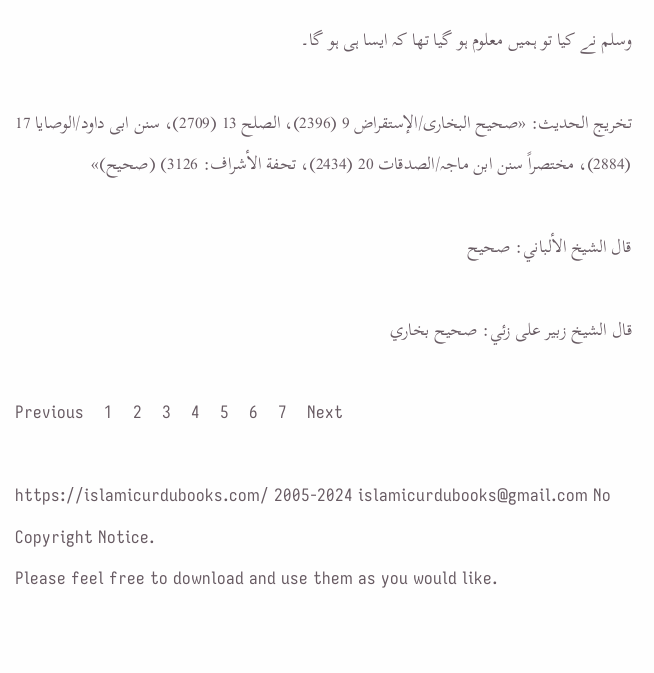وسلم نے کیا تو ہمیں معلوم ہو گیا تھا کہ ایسا ہی ہو گا۔

تخریج الحدیث: «صحیح البخاری/الإستقراض 9 (2396)، الصلح 13 (2709)، سنن ابی داود/الوصایا 17 (2884)، مختصراً سنن ابن ماجہ/الصدقات 20 (2434)، تحفة الأشراف: 3126) (صحیح)»

قال الشيخ الألباني: صحيح

قال الشيخ زبير على زئي: صحيح بخاري

Previous    1    2    3    4    5    6    7    Next

https://islamicurdubooks.com/ 2005-2024 islamicurdubooks@gmail.com No Copyright Notice.
Please feel free to download and use them as you would like.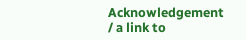Acknowledgement / a link to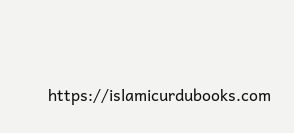https://islamicurdubooks.com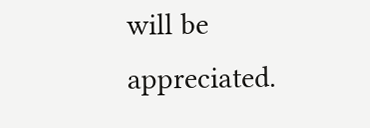will be appreciated.